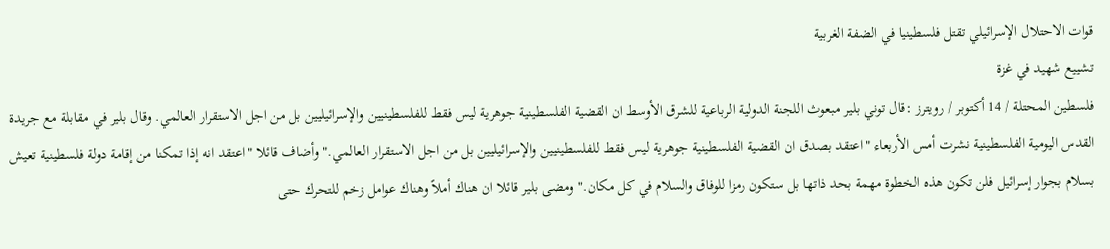قوات الاحتلال الإسرائيلي تقتل فلسطينيا في الضفة الغربية
تشييع شهيد في غزة
فلسطين المحتلة / 14 أكتوبر / رويترز :قال توني بلير مبعوث اللجنة الدولية الرباعية للشرق الأوسط ان القضية الفلسطينية جوهرية ليس فقط للفلسطينيين والإسرائيليين بل من اجل الاستقرار العالمي. وقال بلير في مقابلة مع جريدة القدس اليومية الفلسطينية نشرت أمس الأربعاء "اعتقد بصدق ان القضية الفلسطينية جوهرية ليس فقط للفلسطينيين والإسرائيليين بل من اجل الاستقرار العالمي." وأضاف قائلا "اعتقد انه إذا تمكنا من إقامة دولة فلسطينية تعيش بسلام بجوار إسرائيل فلن تكون هذه الخطوة مهمة بحد ذاتها بل ستكون رمزا للوفاق والسلام في كل مكان." ومضى بلير قائلا ان هناك أملاً وهناك عوامل زخم للتحرك حتى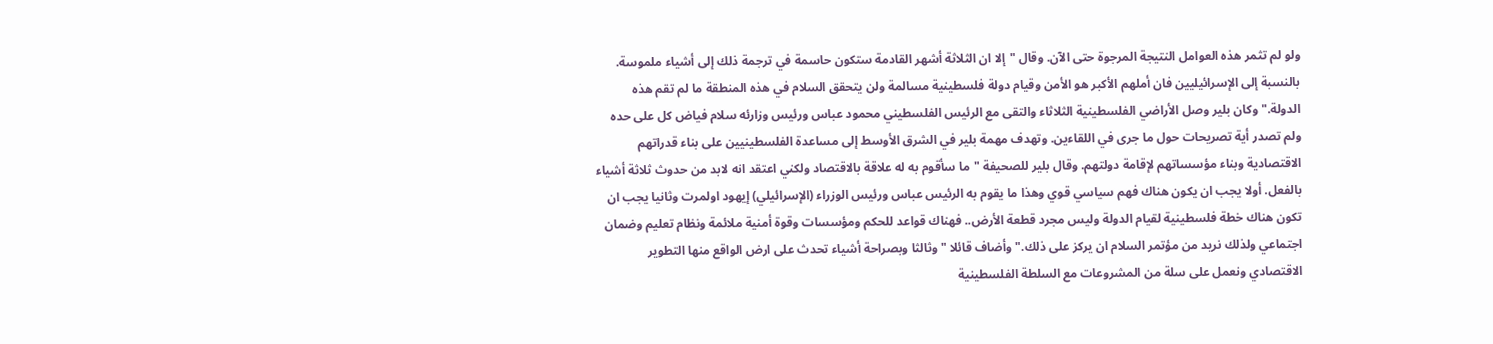ولو لم تثمر هذه العوامل النتيجة المرجوة حتى الآن. وقال "إلا ان الثلاثة أشهر القادمة ستكون حاسمة في ترجمة ذلك إلى أشياء ملموسة. بالنسبة إلى الإسرائيليين فان أملهم الأكبر هو الأمن وقيام دولة فلسطينية مسالمة ولن يتحقق السلام في هذه المنطقة ما لم تقم هذه الدولة." وكان بلير وصل الأراضي الفلسطينية الثلاثاء والتقى مع الرئيس الفلسطيني محمود عباس ورئيس وزارئه سلام فياض كل على حده ولم تصدر أية تصريحات حول ما جرى في اللقاءين. وتهدف مهمة بلير في الشرق الأوسط إلى مساعدة الفلسطينيين على بناء قدراتهم الاقتصادية وبناء مؤسساتهم لإقامة دولتهم. وقال بلير للصحيفة "ما سأقوم به له علاقة بالاقتصاد ولكني اعتقد انه لابد من حدوث ثلاثة أشياء بالفعل. أولا يجب ان يكون هناك فهم سياسي قوي وهذا ما يقوم به الرئيس عباس ورئيس الوزراء (الإسرائيلي) إيهود اولمرت وثانيا يجب ان تكون هناك خطة فلسطينية لقيام الدولة وليس مجرد قطعة الأرض.. فهناك قواعد للحكم ومؤسسات وقوة أمنية ملائمة ونظام تعليم وضمان اجتماعي ولذلك نريد من مؤتمر السلام ان يركز على ذلك." وأضاف قائلا "وثالثا وبصراحة أشياء تحدث على ارض الواقع منها التطوير الاقتصادي ونعمل على سلة من المشروعات مع السلطة الفلسطينية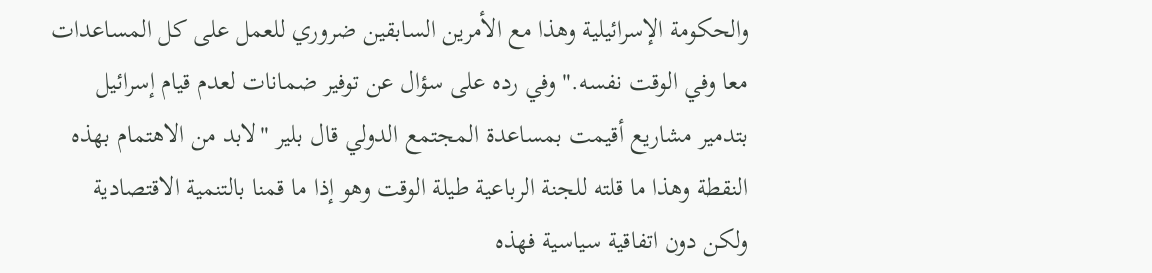والحكومة الإسرائيلية وهذا مع الأمرين السابقين ضروري للعمل على كل المساعدات معا وفي الوقت نفسه." وفي رده على سؤال عن توفير ضمانات لعدم قيام إسرائيل بتدمير مشاريع أقيمت بمساعدة المجتمع الدولي قال بلير "لابد من الاهتمام بهذه النقطة وهذا ما قلته للجنة الرباعية طيلة الوقت وهو إذا ما قمنا بالتنمية الاقتصادية ولكن دون اتفاقية سياسية فهذه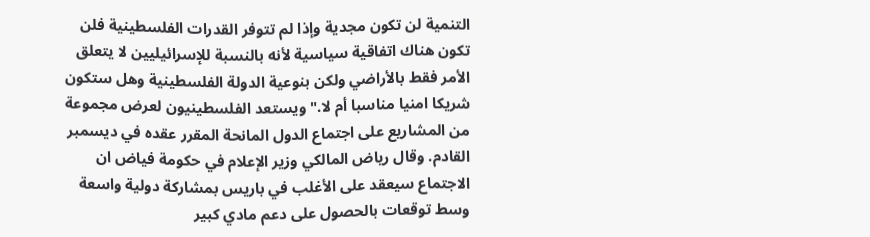التنمية لن تكون مجدية وإذا لم تتوفر القدرات الفلسطينية فلن تكون هناك اتفاقية سياسية لأنه بالنسبة للإسرائيليين لا يتعلق الأمر فقط بالأراضي ولكن بنوعية الدولة الفلسطينية وهل ستكون شريكا امنيا مناسبا أم لا." ويستعد الفلسطينيون لعرض مجموعة من المشاريع على اجتماع الدول المانحة المقرر عقده في ديسمبر القادم. وقال رياض المالكي وزير الإعلام في حكومة فياض ان الاجتماع سيعقد على الأغلب في باريس بمشاركة دولية واسعة وسط توقعات بالحصول على دعم مادي كبير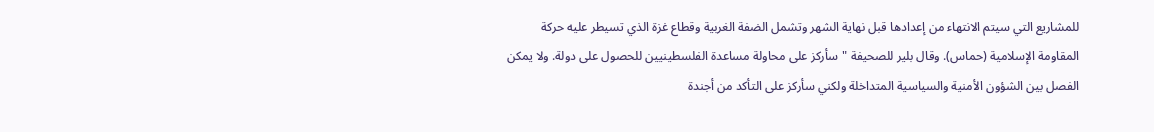للمشاريع التي سيتم الانتهاء من إعدادها قبل نهاية الشهر وتشمل الضفة الغربية وقطاع غزة الذي تسيطر عليه حركة المقاومة الإسلامية (حماس). وقال بلير للصحيفة "سأركز على محاولة مساعدة الفلسطينيين للحصول على دولة. ولا يمكن الفصل بين الشؤون الأمنية والسياسية المتداخلة ولكني سأركز على التأكد من أجندة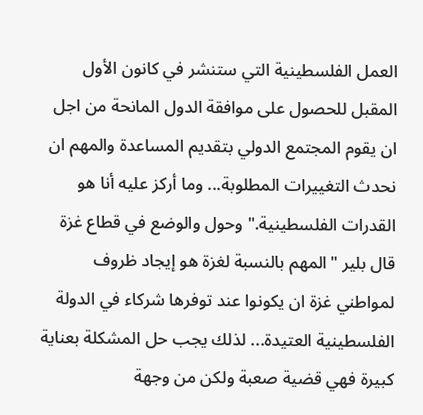العمل الفلسطينية التي ستنشر في كانون الأول المقبل للحصول على موافقة الدول المانحة من اجل ان يقوم المجتمع الدولي بتقديم المساعدة والمهم ان نحدث التغييرات المطلوبة... وما أركز عليه أنا هو القدرات الفلسطينية." وحول والوضع في قطاع غزة قال بلير "المهم بالنسبة لغزة هو إيجاد ظروف لمواطني غزة ان يكونوا عند توفرها شركاء في الدولة الفلسطينية العتيدة... لذلك يجب حل المشكلة بعناية كبيرة فهي قضية صعبة ولكن من وجهة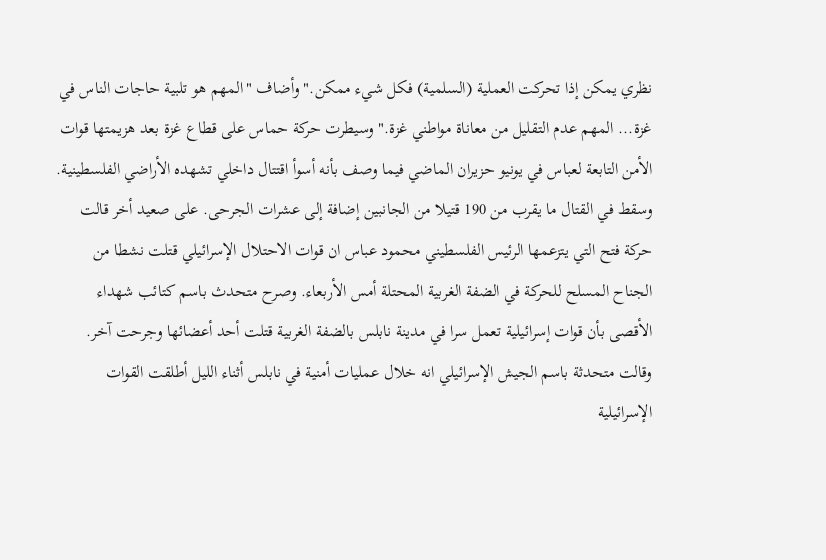نظري يمكن إذا تحركت العملية (السلمية) فكل شيء ممكن." وأضاف "المهم هو تلبية حاجات الناس في غزة... المهم عدم التقليل من معاناة مواطني غزة." وسيطرت حركة حماس على قطاع غزة بعد هزيمتها قوات الأمن التابعة لعباس في يونيو حزيران الماضي فيما وصف بأنه أسوأ اقتتال داخلي تشهده الأراضي الفلسطينية. وسقط في القتال ما يقرب من 190 قتيلا من الجانبين إضافة إلى عشرات الجرحى. على صعيد أخر قالت حركة فتح التي يتزعمها الرئيس الفلسطيني محمود عباس ان قوات الاحتلال الإسرائيلي قتلت نشطا من الجناح المسلح للحركة في الضفة الغربية المحتلة أمس الأربعاء. وصرح متحدث باسم كتائب شهداء الأقصى بأن قوات إسرائيلية تعمل سرا في مدينة نابلس بالضفة الغربية قتلت أحد أعضائها وجرحت آخر. وقالت متحدثة باسم الجيش الإسرائيلي انه خلال عمليات أمنية في نابلس أثناء الليل أطلقت القوات الإسرائيلية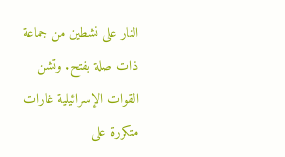النار على نشطين من جماعة ذات صلة بفتح. وتشن القوات الإسرائيلية غارات متكررة على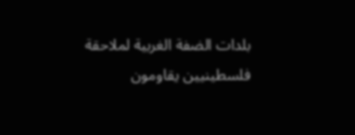بلدات الضفة الغربية لملاحقة فلسطينيين يقاومون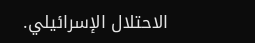الاحتلال الإسرائيلي.